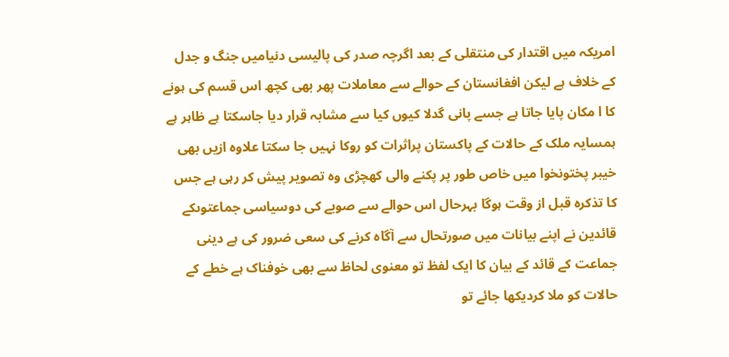امریکہ میں اقتدار کی منتقلی کے بعد اگرچہ صدر کی پالیسی دنیامیں جنگ و جدل کے خلاف ہے لیکن افغانستان کے حوالے سے معاملات پھر بھی کچھ اس قسم کی ہونے کا ا مکان پایا جاتا ہے جسے پانی گدلا کیوں کیا سے مشابہ قرار دیا جاسکتا ہے ظاہر ہے ہمسایہ ملک کے حالات کے پاکستان پراثرات کو روکا نہیں جا سکتا علاوہ ازیں بھی خیبر پختونخوا میں خاص طور پر پکنے والی کھچڑی وہ تصویر پیش کر رہی ہے جس کا تذکرہ قبل از وقت ہوگا بہرحال اس حوالے سے صوبے کی دوسیاسی جماعتوںکے قائدین نے اپنے بیانات میں صورتحال سے آگاہ کرنے کی سعی ضرور کی ہے دینی جماعت کے قائد کے بیان کا ایک لفظ تو معنوی لحاظ سے بھی خوفناک ہے خطے کے حالات کو ملا کردیکھا جائے تو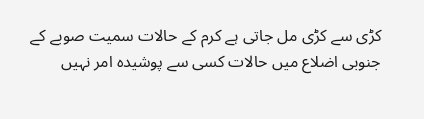کڑی سے کڑی مل جاتی ہے کرم کے حالات سمیت صوبے کے جنوبی اضلاع میں حالات کسی سے پوشیدہ امر نہیں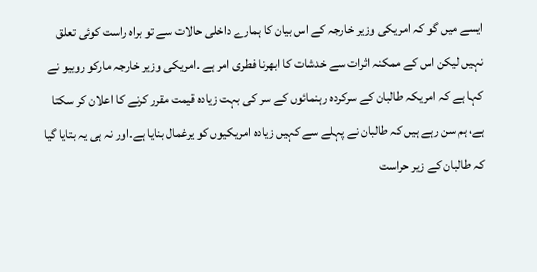ایسے میں گو کہ امریکی وزیر خارجہ کے اس بیان کا ہمارے داخلی حالات سے تو براہ راست کوئی تعلق نہیں لیکن اس کے ممکنہ اثرات سے خدشات کا ابھرنا فطری امر ہے ۔امریکی وزیر خارجہ مارکو روبیو نے کہا ہے کہ امریکہ طالبان کے سرکردہ رہنمائوں کے سر کی بہت زیادہ قیمت مقرر کرنے کا اعلان کر سکتا ہے، ہم سن رہے ہیں کہ طالبان نے پہلے سے کہیں زیادہ امریکیوں کو یرغمال بنایا ہے۔اور نہ ہی یہ بتایا گیا کہ طالبان کے زیر حراست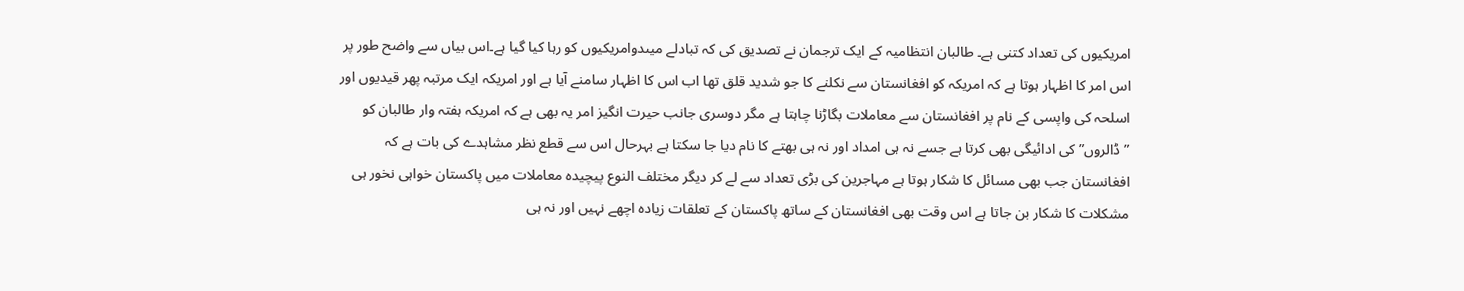امریکیوں کی تعداد کتنی ہے۔ طالبان انتظامیہ کے ایک ترجمان نے تصدیق کی کہ تبادلے میںدوامریکیوں کو رہا کیا گیا ہے۔اس بیاں سے واضح طور پر اس امر کا اظہار ہوتا ہے کہ امریکہ کو افغانستان سے نکلنے کا جو شدید قلق تھا اب اس کا اظہار سامنے آیا ہے اور امریکہ ایک مرتبہ پھر قیدیوں اور اسلحہ کی واپسی کے نام پر افغانستان سے معاملات بگاڑنا چاہتا ہے مگر دوسری جانب حیرت انگیز امر یہ بھی ہے کہ امریکہ ہفتہ وار طالبان کو ”ڈالروں” کی ادائیگی بھی کرتا ہے جسے نہ ہی امداد اور نہ ہی بھتے کا نام دیا جا سکتا ہے بہرحال اس سے قطع نظر مشاہدے کی بات ہے کہ افغانستان جب بھی مسائل کا شکار ہوتا ہے مہاجرین کی بڑی تعداد سے لے کر دیگر مختلف النوع پیچیدہ معاملات میں پاکستان خواہی نخور ہی مشکلات کا شکار بن جاتا ہے اس وقت بھی افغانستان کے ساتھ پاکستان کے تعلقات زیادہ اچھے نہیں اور نہ ہی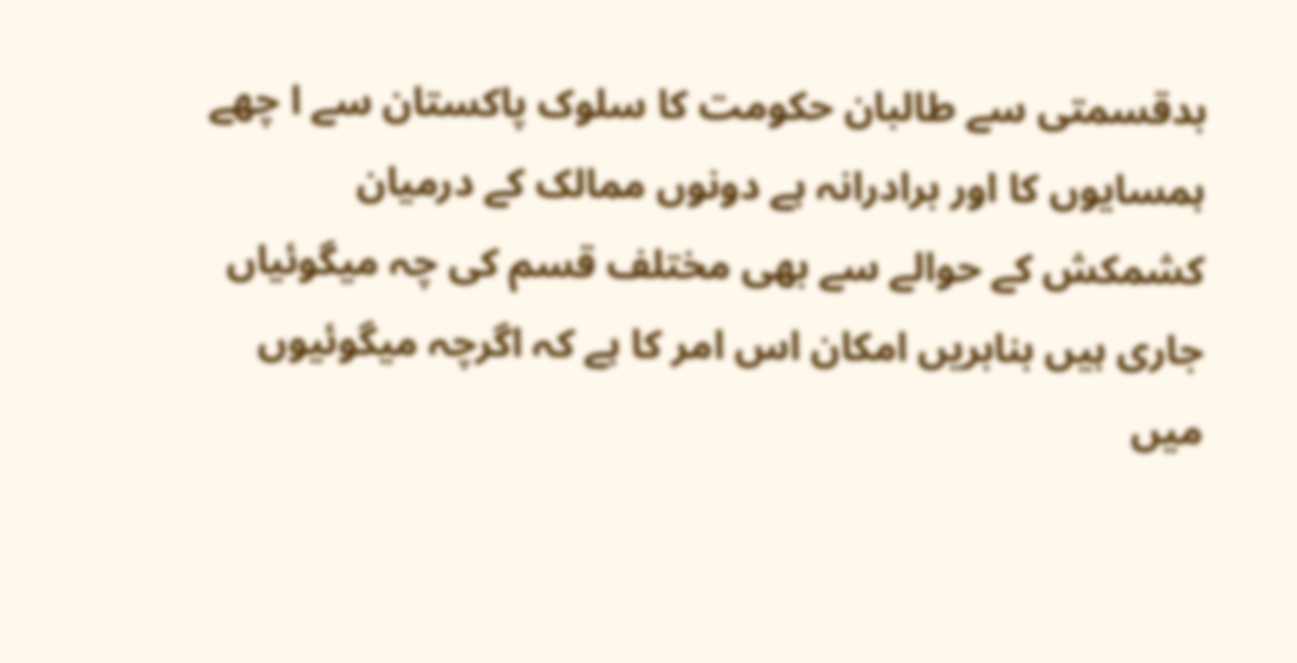بدقسمتی سے طالبان حکومت کا سلوک پاکستان سے ا چھے ہمسایوں کا اور برادرانہ ہے دونوں ممالک کے درمیان کشمکش کے حوالے سے بھی مختلف قسم کی چہ میگوئیاں جاری ہیں بنابریں امکان اس امر کا ہے کہ اگرچہ میگوئیوں میں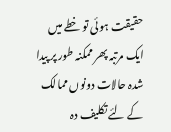حقیقت ہوئی تو خطے میں ایک مرتبہ پھر ممکنہ طور پر پیدا شدہ حالات دونوں ممالک کے لئے تکلیف دہ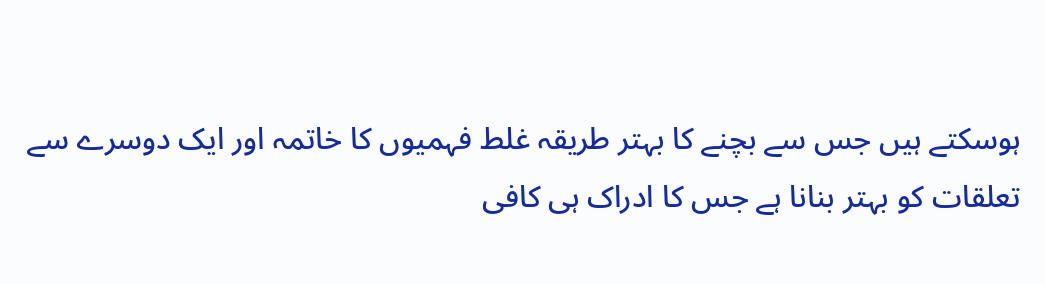ہوسکتے ہیں جس سے بچنے کا بہتر طریقہ غلط فہمیوں کا خاتمہ اور ایک دوسرے سے تعلقات کو بہتر بنانا ہے جس کا ادراک ہی کافی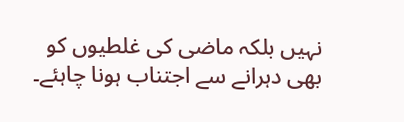نہیں بلکہ ماضی کی غلطیوں کو بھی دہرانے سے اجتناب ہونا چاہئے۔